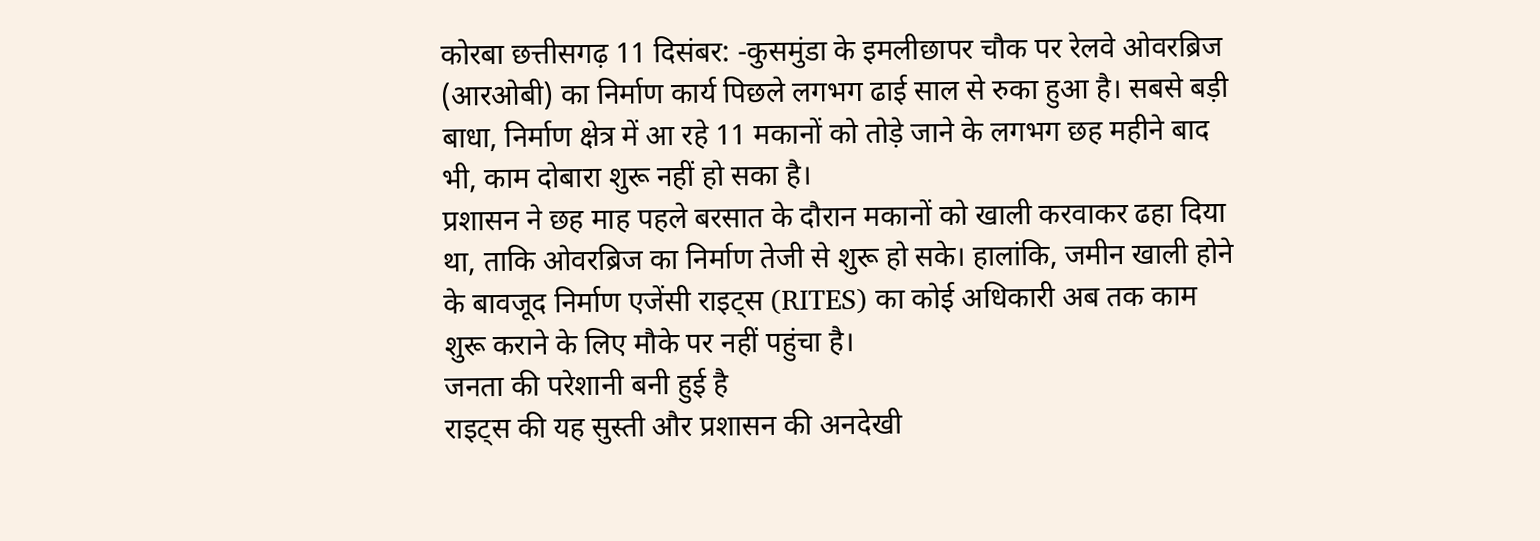कोरबा छत्तीसगढ़ 11 दिसंबर: -कुसमुंडा के इमलीछापर चौक पर रेलवे ओवरब्रिज (आरओबी) का निर्माण कार्य पिछले लगभग ढाई साल से रुका हुआ है। सबसे बड़ी बाधा, निर्माण क्षेत्र में आ रहे 11 मकानों को तोड़े जाने के लगभग छह महीने बाद भी, काम दोबारा शुरू नहीं हो सका है।
प्रशासन ने छह माह पहले बरसात के दौरान मकानों को खाली करवाकर ढहा दिया था, ताकि ओवरब्रिज का निर्माण तेजी से शुरू हो सके। हालांकि, जमीन खाली होने के बावजूद निर्माण एजेंसी राइट्स (RITES) का कोई अधिकारी अब तक काम शुरू कराने के लिए मौके पर नहीं पहुंचा है।
जनता की परेशानी बनी हुई है
राइट्स की यह सुस्ती और प्रशासन की अनदेखी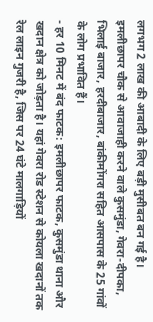लगभग 2 लाख की आबादी के लिए बड़ी मुसीबत बन गई है। इमलीछापर चौक से आवाजाही करने वाले कुसमुंडा, गेवरा-दीपका, भिलाई बाजार, हरदीबाजार, बांकीमोंगरा सहित आसपास के 25 गांवों के लोग प्रभावित हैं।
- हर 10 मिनट में बंद फाटक: इमलीछापर फाटक, कुसमुंडा थाना और खदान क्षेत्र को जोड़ता है। यहां गेवरा रोड स्टेशन से कोयला खदानों तक रेल लाइन गुजरी है, जिस पर 24 घंटे मालगाड़ियों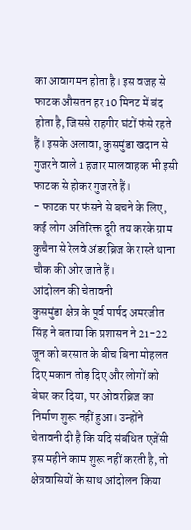का आवागमन होता है। इस वजह से फाटक औसतन हर 10 मिनट में बंद होता है, जिससे राहगीर घंटों फंसे रहते हैं। इसके अलावा, कुसमुंडा खदान से गुजरने वाले 1 हजार मालवाहक भी इसी फाटक से होकर गुजरते हैं।
- फाटक पर फंसने से बचने के लिए, कई लोग अतिरिक्त दूरी तय करके ग्राम कुचैना से रेलवे अंडरब्रिज के रास्ते थाना चौक की ओर जाते हैं।
आंदोलन की चेतावनी
कुसमुंडा क्षेत्र के पूर्व पार्षद अमरजीत सिंह ने बताया कि प्रशासन ने 21-22 जून को बरसात के बीच बिना मोहलत दिए मकान तोड़ दिए और लोगों को बेघर कर दिया, पर ओवरब्रिज का निर्माण शुरू नहीं हुआ। उन्होंने चेतावनी दी है कि यदि संबंधित एजेंसी इस महीने काम शुरू नहीं करती है, तो क्षेत्रवासियों के साथ आंदोलन किया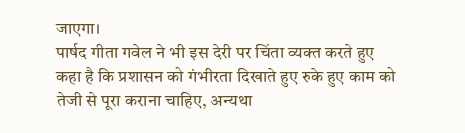जाएगा।
पार्षद गीता गवेल ने भी इस देरी पर चिंता व्यक्त करते हुए कहा है कि प्रशासन को गंभीरता दिखाते हुए रुके हुए काम को तेजी से पूरा कराना चाहिए, अन्यथा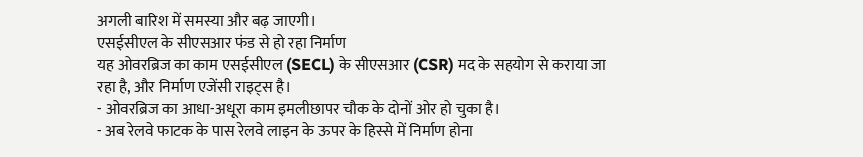अगली बारिश में समस्या और बढ़ जाएगी।
एसईसीएल के सीएसआर फंड से हो रहा निर्माण
यह ओवरब्रिज का काम एसईसीएल (SECL) के सीएसआर (CSR) मद के सहयोग से कराया जा रहा है, और निर्माण एजेंसी राइट्स है।
- ओवरब्रिज का आधा-अधूरा काम इमलीछापर चौक के दोनों ओर हो चुका है।
- अब रेलवे फाटक के पास रेलवे लाइन के ऊपर के हिस्से में निर्माण होना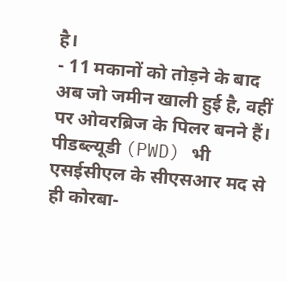है।
- 11 मकानों को तोड़ने के बाद अब जो जमीन खाली हुई है, वहीं पर ओवरब्रिज के पिलर बनने हैं।
पीडब्ल्यूडी (PWD) भी एसईसीएल के सीएसआर मद से ही कोरबा-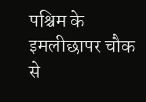पश्चिम के इमलीछापर चौक से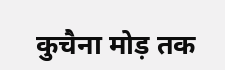कुचैना मोड़ तक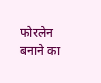फोरलेन बनाने का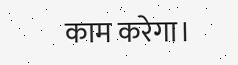काम करेगा।